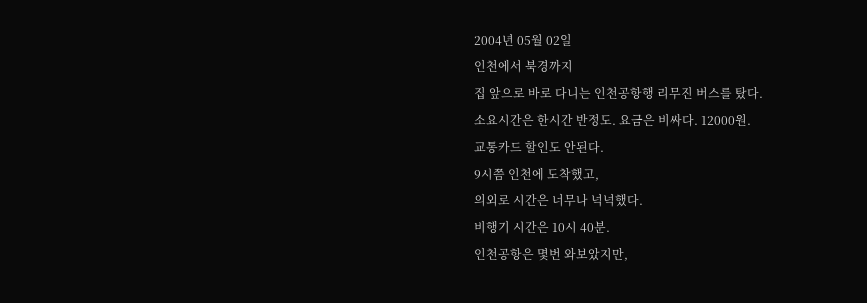2004년 05월 02일
인천에서 북경까지
집 앞으로 바로 다니는 인천공항행 리무진 버스를 탔다.
소요시간은 한시간 반정도. 요금은 비싸다. 12000원.
교통카드 할인도 안된다.
9시쯤 인천에 도착했고,
의외로 시간은 너무나 넉넉했다.
비행기 시간은 10시 40분.
인천공항은 몇번 와보았지만,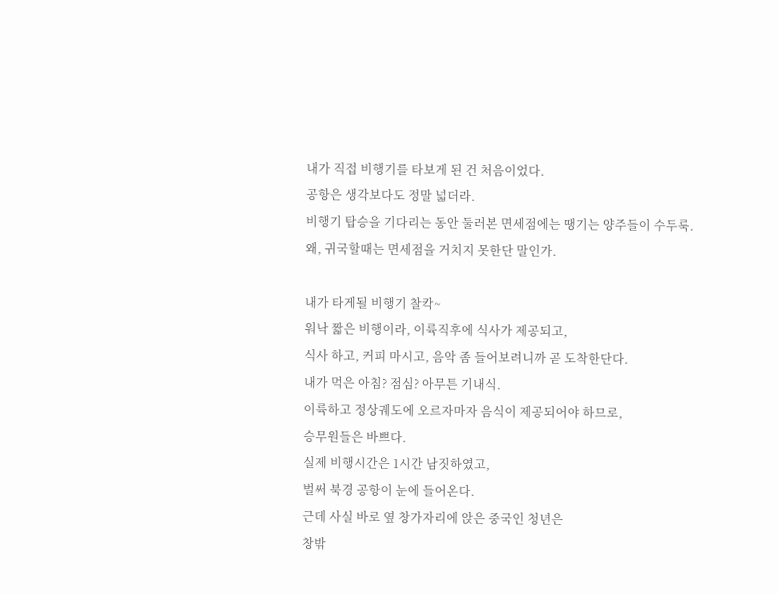내가 직접 비행기를 타보게 된 건 처음이었다.
공항은 생각보다도 정말 넓더라.
비행기 탑승을 기다리는 동안 둘러본 면세점에는 땡기는 양주들이 수두룩.
왜, 귀국할때는 면세점을 거치지 못한단 말인가.

내가 타게될 비행기 찰칵~
워낙 짧은 비행이라, 이륙직후에 식사가 제공되고,
식사 하고, 커피 마시고, 음악 좀 들어보려니까 곧 도착한단다.
내가 먹은 아침? 점심? 아무튼 기내식.
이륙하고 정상궤도에 오르자마자 음식이 제공되어야 하므로,
승무원들은 바쁘다.
실제 비행시간은 1시간 남짓하였고,
벌써 북경 공항이 눈에 들어온다.
근데 사실 바로 옆 창가자리에 앉은 중국인 청년은
창밖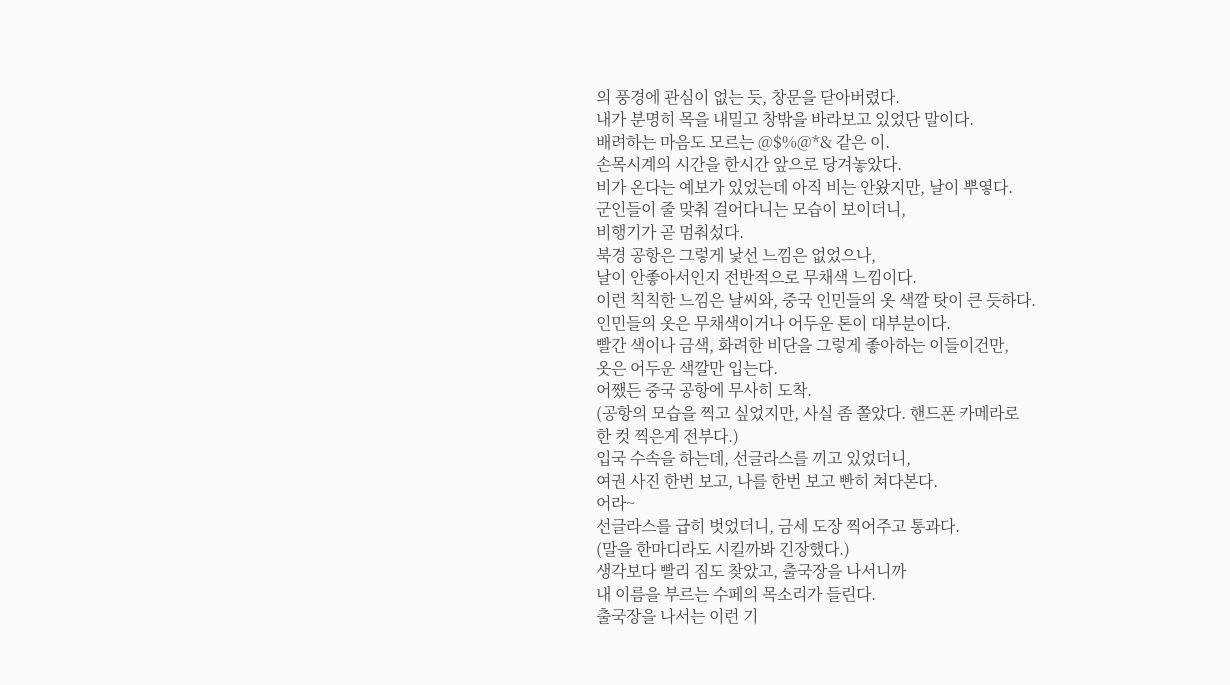의 풍경에 관심이 없는 듯, 창문을 닫아버렸다.
내가 분명히 목을 내밀고 창밖을 바라보고 있었단 말이다.
배려하는 마음도 모르는 @$%@*& 같은 이.
손목시계의 시간을 한시간 앞으로 당겨놓았다.
비가 온다는 예보가 있었는데 아직 비는 안왔지만, 날이 뿌옇다.
군인들이 줄 맞춰 걸어다니는 모습이 보이더니,
비행기가 곧 멈춰섰다.
북경 공항은 그렇게 낯선 느낌은 없었으나,
날이 안좋아서인지 전반적으로 무채색 느낌이다.
이런 칙칙한 느낌은 날씨와, 중국 인민들의 옷 색깔 탓이 큰 듯하다.
인민들의 옷은 무채색이거나 어두운 톤이 대부분이다.
빨간 색이나 금색, 화려한 비단을 그렇게 좋아하는 이들이건만,
옷은 어두운 색깔만 입는다.
어쨌든 중국 공항에 무사히 도착.
(공항의 모습을 찍고 싶었지만, 사실 좀 쫄았다. 핸드폰 카메라로
한 컷 찍은게 전부다.)
입국 수속을 하는데, 선글라스를 끼고 있었더니,
여권 사진 한번 보고, 나를 한번 보고 빤히 쳐다본다.
어라~
선글라스를 급히 벗었더니, 금세 도장 찍어주고 통과다.
(말을 한마디라도 시킬까봐 긴장했다.)
생각보다 빨리 짐도 찾았고, 출국장을 나서니까
내 이름을 부르는 수페의 목소리가 들린다.
출국장을 나서는 이런 기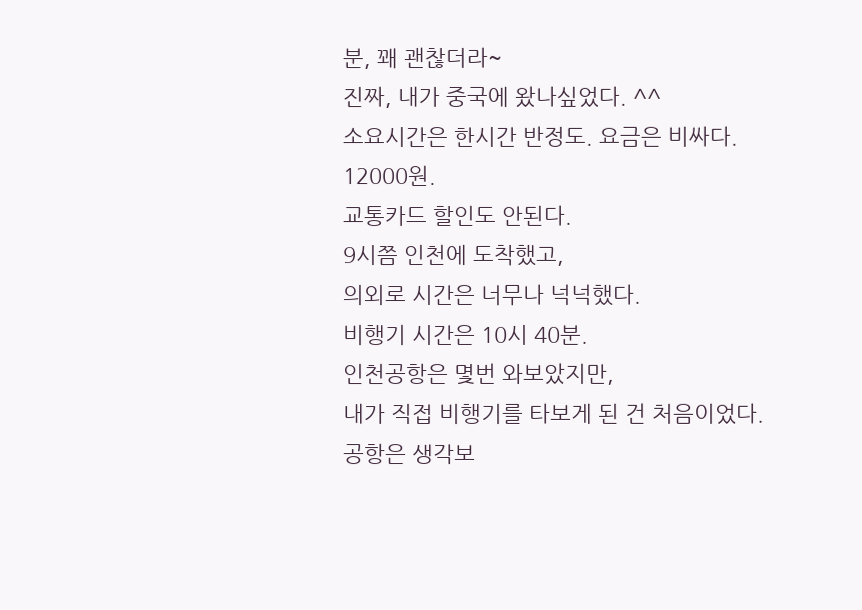분, 꽤 괜찮더라~
진짜, 내가 중국에 왔나싶었다. ^^
소요시간은 한시간 반정도. 요금은 비싸다. 12000원.
교통카드 할인도 안된다.
9시쯤 인천에 도착했고,
의외로 시간은 너무나 넉넉했다.
비행기 시간은 10시 40분.
인천공항은 몇번 와보았지만,
내가 직접 비행기를 타보게 된 건 처음이었다.
공항은 생각보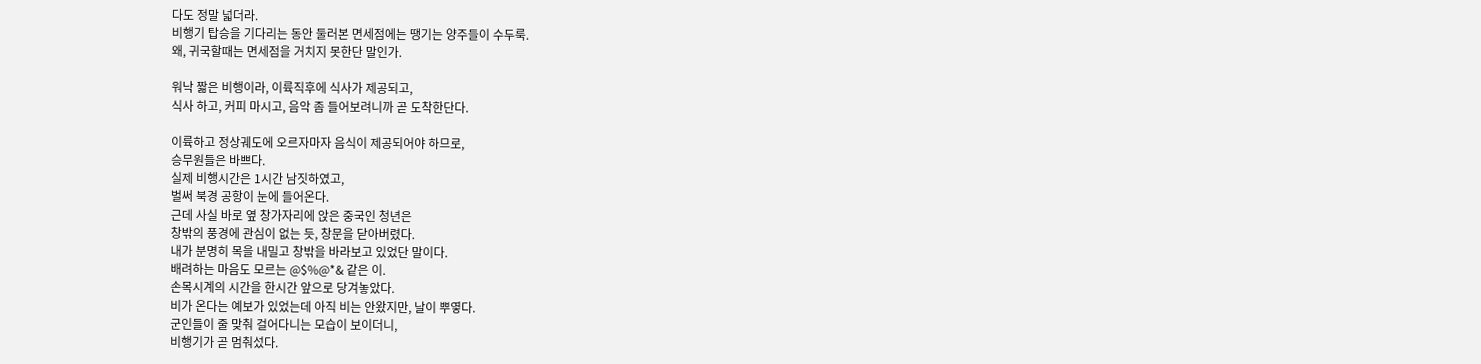다도 정말 넓더라.
비행기 탑승을 기다리는 동안 둘러본 면세점에는 땡기는 양주들이 수두룩.
왜, 귀국할때는 면세점을 거치지 못한단 말인가.

워낙 짧은 비행이라, 이륙직후에 식사가 제공되고,
식사 하고, 커피 마시고, 음악 좀 들어보려니까 곧 도착한단다.

이륙하고 정상궤도에 오르자마자 음식이 제공되어야 하므로,
승무원들은 바쁘다.
실제 비행시간은 1시간 남짓하였고,
벌써 북경 공항이 눈에 들어온다.
근데 사실 바로 옆 창가자리에 앉은 중국인 청년은
창밖의 풍경에 관심이 없는 듯, 창문을 닫아버렸다.
내가 분명히 목을 내밀고 창밖을 바라보고 있었단 말이다.
배려하는 마음도 모르는 @$%@*& 같은 이.
손목시계의 시간을 한시간 앞으로 당겨놓았다.
비가 온다는 예보가 있었는데 아직 비는 안왔지만, 날이 뿌옇다.
군인들이 줄 맞춰 걸어다니는 모습이 보이더니,
비행기가 곧 멈춰섰다.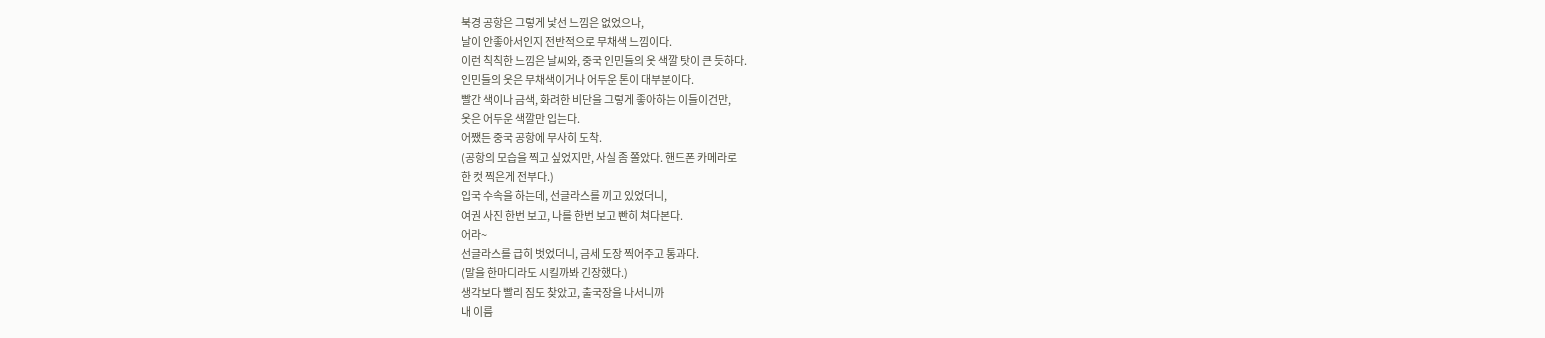북경 공항은 그렇게 낯선 느낌은 없었으나,
날이 안좋아서인지 전반적으로 무채색 느낌이다.
이런 칙칙한 느낌은 날씨와, 중국 인민들의 옷 색깔 탓이 큰 듯하다.
인민들의 옷은 무채색이거나 어두운 톤이 대부분이다.
빨간 색이나 금색, 화려한 비단을 그렇게 좋아하는 이들이건만,
옷은 어두운 색깔만 입는다.
어쨌든 중국 공항에 무사히 도착.
(공항의 모습을 찍고 싶었지만, 사실 좀 쫄았다. 핸드폰 카메라로
한 컷 찍은게 전부다.)
입국 수속을 하는데, 선글라스를 끼고 있었더니,
여권 사진 한번 보고, 나를 한번 보고 빤히 쳐다본다.
어라~
선글라스를 급히 벗었더니, 금세 도장 찍어주고 통과다.
(말을 한마디라도 시킬까봐 긴장했다.)
생각보다 빨리 짐도 찾았고, 출국장을 나서니까
내 이름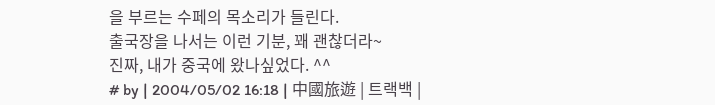을 부르는 수페의 목소리가 들린다.
출국장을 나서는 이런 기분, 꽤 괜찮더라~
진짜, 내가 중국에 왔나싶었다. ^^
# by | 2004/05/02 16:18 | 中國旅遊 | 트랙백 |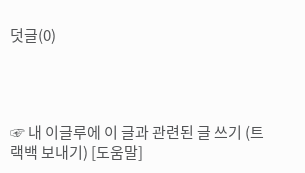덧글(0)




☞ 내 이글루에 이 글과 관련된 글 쓰기 (트랙백 보내기) [도움말]